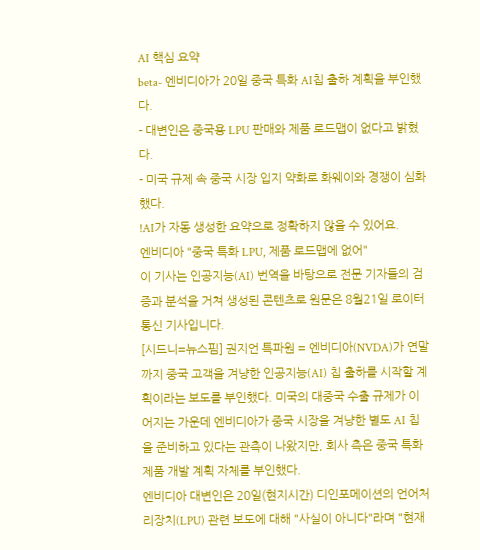AI 핵심 요약
beta- 엔비디아가 20일 중국 특화 AI칩 출하 계획을 부인했다.
- 대변인은 중국용 LPU 판매와 제품 로드맵이 없다고 밝혔다.
- 미국 규제 속 중국 시장 입지 약화로 화웨이와 경쟁이 심화했다.
!AI가 자동 생성한 요약으로 정확하지 않을 수 있어요.
엔비디아 "중국 특화 LPU, 제품 로드맵에 없어"
이 기사는 인공지능(AI) 번역을 바탕으로 전문 기자들의 검증과 분석을 거쳐 생성된 콘텐츠로 원문은 8월21일 로이터통신 기사입니다.
[시드니=뉴스핌] 권지언 특파원 = 엔비디아(NVDA)가 연말까지 중국 고객을 겨냥한 인공지능(AI) 칩 출하를 시작할 계획이라는 보도를 부인했다. 미국의 대중국 수출 규제가 이어지는 가운데 엔비디아가 중국 시장을 겨냥한 별도 AI 칩을 준비하고 있다는 관측이 나왔지만, 회사 측은 중국 특화 제품 개발 계획 자체를 부인했다.
엔비디아 대변인은 20일(현지시간) 디인포메이션의 언어처리장치(LPU) 관련 보도에 대해 "사실이 아니다"라며 "현재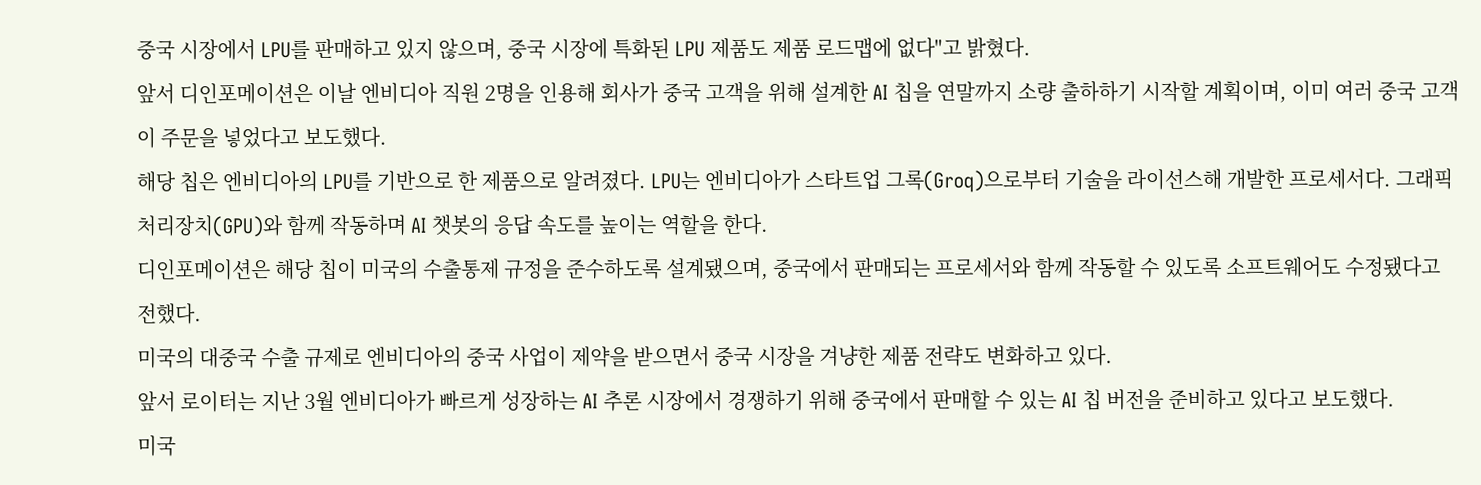중국 시장에서 LPU를 판매하고 있지 않으며, 중국 시장에 특화된 LPU 제품도 제품 로드맵에 없다"고 밝혔다.
앞서 디인포메이션은 이날 엔비디아 직원 2명을 인용해 회사가 중국 고객을 위해 설계한 AI 칩을 연말까지 소량 출하하기 시작할 계획이며, 이미 여러 중국 고객이 주문을 넣었다고 보도했다.
해당 칩은 엔비디아의 LPU를 기반으로 한 제품으로 알려졌다. LPU는 엔비디아가 스타트업 그록(Groq)으로부터 기술을 라이선스해 개발한 프로세서다. 그래픽처리장치(GPU)와 함께 작동하며 AI 챗봇의 응답 속도를 높이는 역할을 한다.
디인포메이션은 해당 칩이 미국의 수출통제 규정을 준수하도록 설계됐으며, 중국에서 판매되는 프로세서와 함께 작동할 수 있도록 소프트웨어도 수정됐다고 전했다.
미국의 대중국 수출 규제로 엔비디아의 중국 사업이 제약을 받으면서 중국 시장을 겨냥한 제품 전략도 변화하고 있다.
앞서 로이터는 지난 3월 엔비디아가 빠르게 성장하는 AI 추론 시장에서 경쟁하기 위해 중국에서 판매할 수 있는 AI 칩 버전을 준비하고 있다고 보도했다.
미국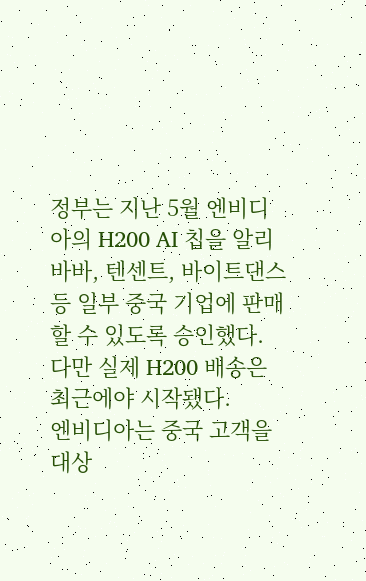정부는 지난 5월 엔비디아의 H200 AI 칩을 알리바바, 텐센트, 바이트댄스 등 일부 중국 기업에 판매할 수 있도록 승인했다. 다만 실제 H200 배송은 최근에야 시작됐다.
엔비디아는 중국 고객을 대상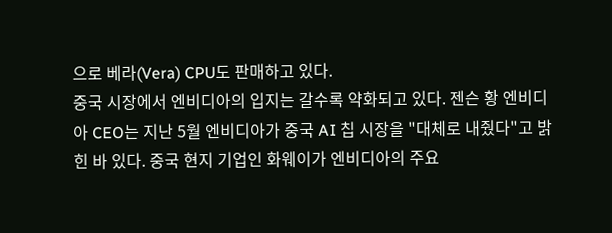으로 베라(Vera) CPU도 판매하고 있다.
중국 시장에서 엔비디아의 입지는 갈수록 약화되고 있다. 젠슨 황 엔비디아 CEO는 지난 5월 엔비디아가 중국 AI 칩 시장을 "대체로 내줬다"고 밝힌 바 있다. 중국 현지 기업인 화웨이가 엔비디아의 주요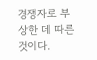경쟁자로 부상한 데 따른 것이다.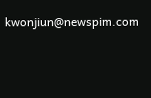kwonjiun@newspim.com